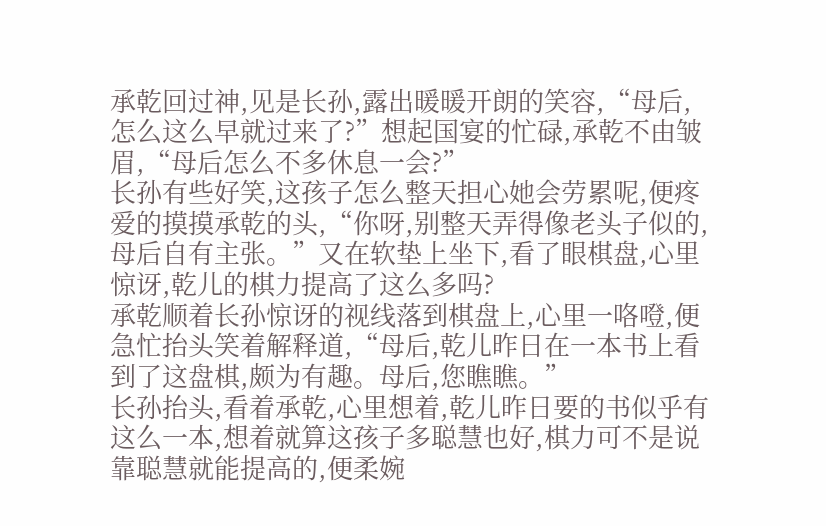承乾回过神,见是长孙,露出暖暖开朗的笑容,“母后,怎么这么早就过来了?”想起国宴的忙碌,承乾不由皱眉,“母后怎么不多休息一会?”
长孙有些好笑,这孩子怎么整天担心她会劳累呢,便疼爱的摸摸承乾的头,“你呀,别整天弄得像老头子似的,母后自有主张。”又在软垫上坐下,看了眼棋盘,心里惊讶,乾儿的棋力提高了这么多吗?
承乾顺着长孙惊讶的视线落到棋盘上,心里一咯噔,便急忙抬头笑着解释道,“母后,乾儿昨日在一本书上看到了这盘棋,颇为有趣。母后,您瞧瞧。”
长孙抬头,看着承乾,心里想着,乾儿昨日要的书似乎有这么一本,想着就算这孩子多聪慧也好,棋力可不是说靠聪慧就能提高的,便柔婉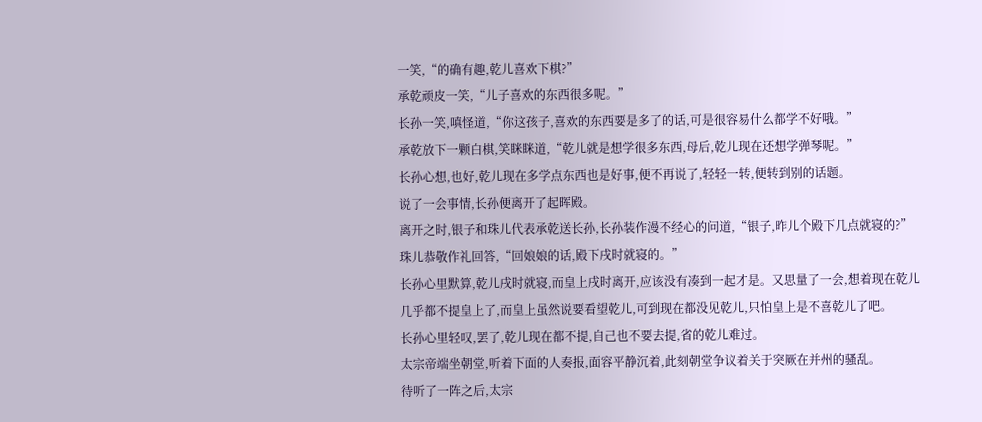一笑,“的确有趣,乾儿喜欢下棋?”
承乾顽皮一笑,“儿子喜欢的东西很多呢。”
长孙一笑,嗔怪道,“你这孩子,喜欢的东西要是多了的话,可是很容易什么都学不好哦。”
承乾放下一颗白棋,笑眯眯道,“乾儿就是想学很多东西,母后,乾儿现在还想学弹琴呢。”
长孙心想,也好,乾儿现在多学点东西也是好事,便不再说了,轻轻一转,便转到别的话题。
说了一会事情,长孙便离开了起晖殿。
离开之时,银子和珠儿代表承乾送长孙,长孙装作漫不经心的问道,“银子,昨儿个殿下几点就寝的?”
珠儿恭敬作礼回答,“回娘娘的话,殿下戌时就寝的。”
长孙心里默算,乾儿戌时就寝,而皇上戌时离开,应该没有凑到一起才是。又思量了一会,想着现在乾儿几乎都不提皇上了,而皇上虽然说要看望乾儿,可到现在都没见乾儿,只怕皇上是不喜乾儿了吧。
长孙心里轻叹,罢了,乾儿现在都不提,自己也不要去提,省的乾儿难过。
太宗帝端坐朝堂,听着下面的人奏报,面容平静沉着,此刻朝堂争议着关于突厥在并州的骚乱。
待听了一阵之后,太宗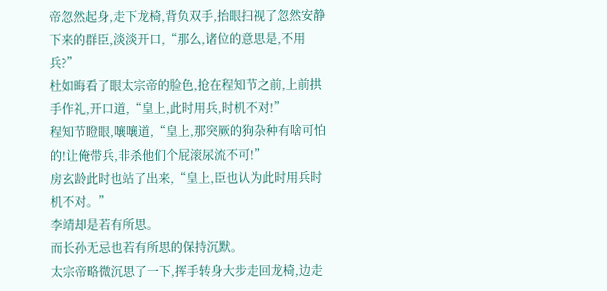帝忽然起身,走下龙椅,背负双手,抬眼扫视了忽然安静下来的群臣,淡淡开口,“那么,诸位的意思是,不用兵?”
杜如晦看了眼太宗帝的脸色,抢在程知节之前,上前拱手作礼,开口道,“皇上,此时用兵,时机不对!”
程知节瞪眼,嚷嚷道,“皇上,那突厥的狗杂种有啥可怕的!让俺带兵,非杀他们个屁滚尿流不可!”
房玄龄此时也站了出来,“皇上,臣也认为此时用兵时机不对。”
李靖却是若有所思。
而长孙无忌也若有所思的保持沉默。
太宗帝略微沉思了一下,挥手转身大步走回龙椅,边走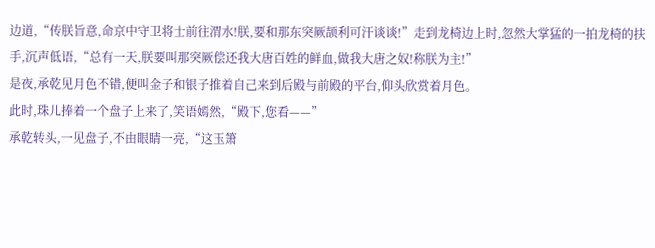边道,“传朕旨意,命京中守卫将士前往渭水!朕,要和那东突厥颉利可汗谈谈!”走到龙椅边上时,忽然大掌猛的一拍龙椅的扶手,沉声低语,“总有一天,朕要叫那突厥偿还我大唐百姓的鲜血,做我大唐之奴!称朕为主!”
是夜,承乾见月色不错,便叫金子和银子推着自己来到后殿与前殿的平台,仰头欣赏着月色。
此时,珠儿捧着一个盘子上来了,笑语嫣然,“殿下,您看——”
承乾转头,一见盘子,不由眼睛一亮,“这玉箫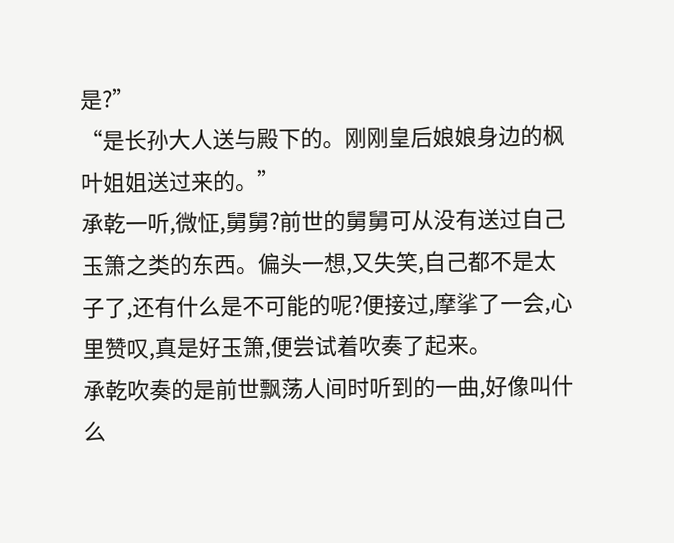是?”
“是长孙大人送与殿下的。刚刚皇后娘娘身边的枫叶姐姐送过来的。”
承乾一听,微怔,舅舅?前世的舅舅可从没有送过自己玉箫之类的东西。偏头一想,又失笑,自己都不是太子了,还有什么是不可能的呢?便接过,摩挲了一会,心里赞叹,真是好玉箫,便尝试着吹奏了起来。
承乾吹奏的是前世飘荡人间时听到的一曲,好像叫什么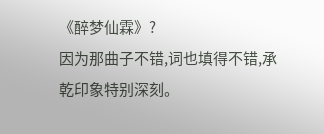《醉梦仙霖》?
因为那曲子不错,词也填得不错,承乾印象特别深刻。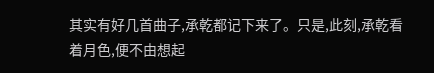其实有好几首曲子,承乾都记下来了。只是,此刻,承乾看着月色,便不由想起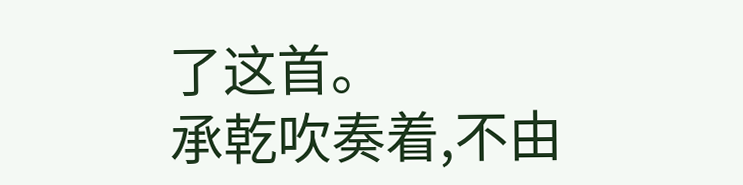了这首。
承乾吹奏着,不由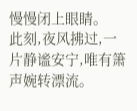慢慢闭上眼睛。
此刻,夜风拂过,一片静谧安宁,唯有箫声婉转漂流。